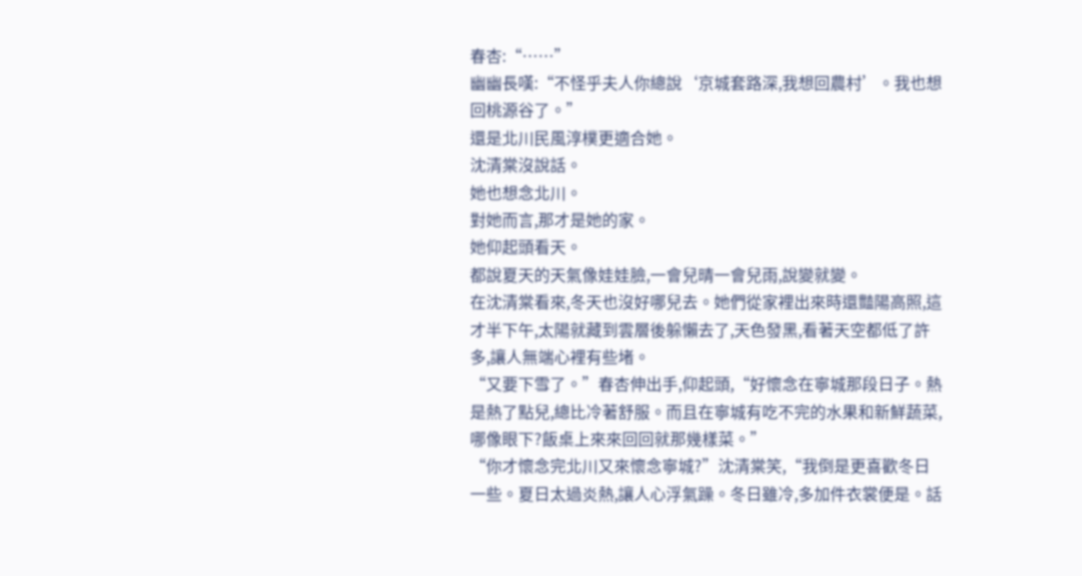春杏:“……”
幽幽長嘆:“不怪乎夫人你總說‘京城套路深,我想回農村’。我也想回桃源谷了。”
還是北川民風淳樸更適合她。
沈清棠沒說話。
她也想念北川。
對她而言,那才是她的家。
她仰起頭看天。
都說夏天的天氣像娃娃臉,一會兒晴一會兒雨,說變就變。
在沈清棠看來,冬天也沒好哪兒去。她們從家裡出來時還豔陽高照,這才半下午,太陽就藏到雲層後躲懶去了,天色發黑,看著天空都低了許多,讓人無端心裡有些堵。
“又要下雪了。”春杏伸出手,仰起頭,“好懷念在寧城那段日子。熱是熱了點兒,總比冷著舒服。而且在寧城有吃不完的水果和新鮮蔬菜,哪像眼下?飯桌上來來回回就那幾樣菜。”
“你才懷念完北川又來懷念寧城?”沈清棠笑,“我倒是更喜歡冬日一些。夏日太過炎熱,讓人心浮氣躁。冬日雖冷,多加件衣裳便是。話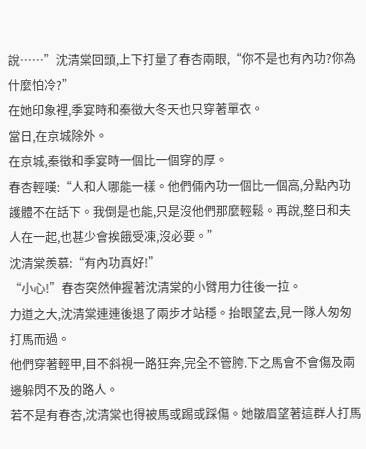說……”沈清棠回頭,上下打量了春杏兩眼,“你不是也有內功?你為什麼怕冷?”
在她印象裡,季宴時和秦徵大冬天也只穿著單衣。
當日,在京城除外。
在京城,秦徵和季宴時一個比一個穿的厚。
春杏輕嘆:“人和人哪能一樣。他們倆內功一個比一個高,分點內功護體不在話下。我倒是也能,只是沒他們那麼輕鬆。再說,整日和夫人在一起,也甚少會挨餓受凍,沒必要。”
沈清棠羨慕:“有內功真好!”
“小心!”春杏突然伸握著沈清棠的小臂用力往後一拉。
力道之大,沈清棠連連後退了兩步才站穩。抬眼望去,見一隊人匆匆打馬而過。
他們穿著輕甲,目不斜視一路狂奔,完全不管胯.下之馬會不會傷及兩邊躲閃不及的路人。
若不是有春杏,沈清棠也得被馬或踢或踩傷。她皺眉望著這群人打馬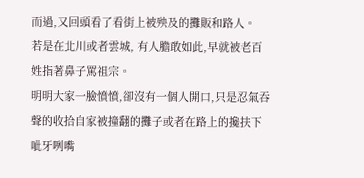而過,又回頭看了看街上被殃及的攤販和路人。
若是在北川或者雲城, 有人膽敢如此,早就被老百姓指著鼻子罵祖宗。
明明大家一臉憤憤,卻沒有一個人開口,只是忍氣吞聲的收拾自家被撞翻的攤子或者在路上的攙扶下呲牙咧嘴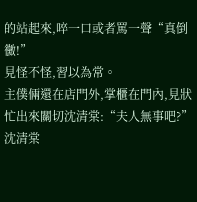的站起來,啐一口或者罵一聲“真倒黴!”
見怪不怪,習以為常。
主僕倆還在店門外,掌櫃在門內,見狀忙出來關切沈清棠:“夫人無事吧?”
沈清棠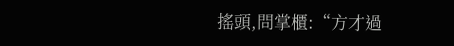搖頭,問掌櫃:“方才過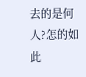去的是何人?怎的如此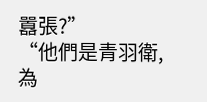囂張?”
“他們是青羽衛,為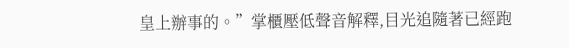皇上辦事的。”掌櫃壓低聲音解釋,目光追隨著已經跑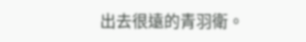出去很遠的青羽衛。